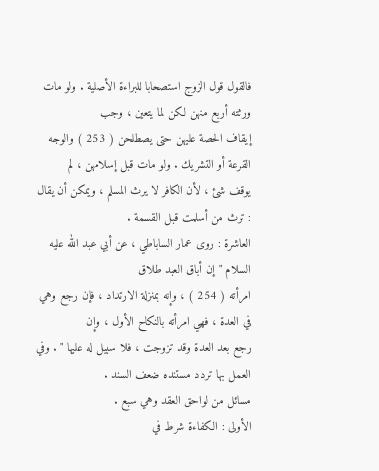فالقول قول الزوج استصحابا للبراءة الأصلية . ولو مات ورثته أربع منهن لكن لما يتعين ، وجب
إيقاف الحصة عليهن حتى يصطلحن ( 253 ) والوجه القرعة أو التشريك . ولو مات قبل إسلامهن ، لم
يوقف شئ ، لأن الكافر لا يرث المسلم ، ويمكن أن يقال : ترث من أسلمت قبل القسمة .
العاشرة : روى عمار الساباطي ، عن أبي عبد الله عليه السلام " إن أباق العبد طلاق
امرأته ( 254 ) ، وإنه بمنزلة الارتداد ، فإن رجع وهي في العدة ، فهي امرأته بالنكاح الأول ، وإن
رجع بعد العدة وقد تزوجت ، فلا سبيل له عليها " . وفي العمل بها تردد مستنده ضعف السند .
مسائل من لواحق العقد وهي سبع .
الأولى : الكفاءة شرط في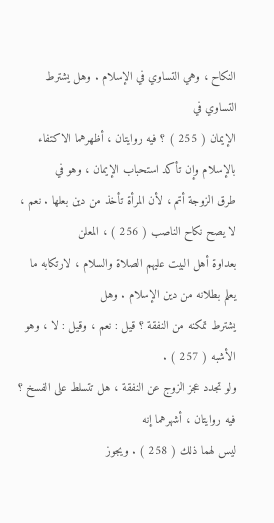النكاح ، وهي التساوي في الإسلام . وهل يشترط التساوي في
الإيمان ( 255 ) ؟ فيه روايتان ، أظهرهما الاكتفاء بالإسلام وإن تأكد استحباب الإيمان ، وهو في
طرق الزوجة أتم ، لأن المرأة تأخذ من دين بعلها . نعم ، لا يصح نكاح الناصب ( 256 ) ، المعلن
بعداوة أهل البيت عليهم الصلاة والسلام ، لارتكابه ما يعلم بطلانه من دين الإسلام . وهل
يشترط تمكنه من النفقة ؟ قيل : نعم ، وقيل : لا ، وهو الأشبه ( 257 ) .
ولو تجدد عجز الزوج عن النفقة ، هل تتسلط على الفسخ ؟ فيه روايتان ، أشهرهما إنه
ليس لهما ذلك ( 258 ) . ويجوز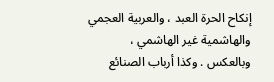إنكاح الحرة العبد ، والعربية العجمي والهاشمية غير الهاشمي ،
وبالعكس . وكذا أرباب الصنائع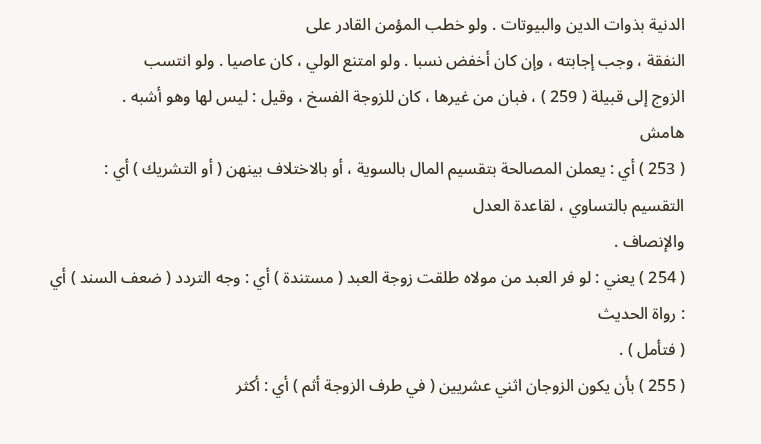الدنية بذوات الدين والبيوتات . ولو خطب المؤمن القادر على
النفقة ، وجب إجابته ، وإن كان أخفض نسبا . ولو امتنع الولي ، كان عاصيا . ولو انتسب
الزوج إلى قبيلة ( 259 ) ، فبان من غيرها ، كان للزوجة الفسخ ، وقيل : ليس لها وهو أشبه .
هامش
( 253 ) أي : يعملن المصالحة بتقسيم المال بالسوية ، أو بالاختلاف بينهن ( أو التشريك ) أي : التقسيم بالتساوي ، لقاعدة العدل
والإنصاف .
( 254 ) يعني : لو فر العبد من مولاه طلقت زوجة العبد ( مستندة ) أي : وجه التردد ( ضعف السند ) أي : رواة الحديث
( فتأمل ) .
( 255 ) بأن يكون الزوجان اثني عشريين ( في طرف الزوجة أثم ) أي : أكثر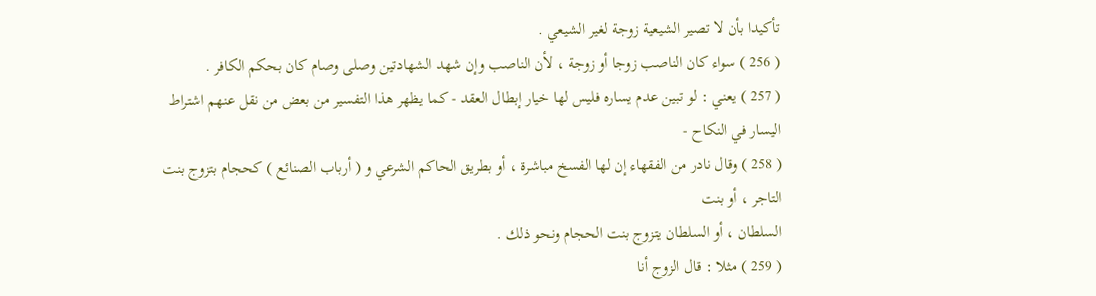تأكيدا بأن لا تصير الشيعية زوجة لغير الشيعي .
( 256 ) سواء كان الناصب زوجا أو زوجة ، لأن الناصب وإن شهد الشهادتين وصلى وصام كان بحكم الكافر .
( 257 ) يعني : لو تبين عدم يساره فليس لها خيار إبطال العقد - كما يظهر هذا التفسير من بعض من نقل عنهم اشتراط اليسار في النكاح -
( 258 ) وقال نادر من الفقهاء إن لها الفسخ مباشرة ، أو بطريق الحاكم الشرعي و ( أرباب الصنائع ) كحجام بتزوج بنت التاجر ، أو بنت
السلطان ، أو السلطان يتزوج بنت الحجام ونحو ذلك .
( 259 ) مثلا : قال الزوج أنا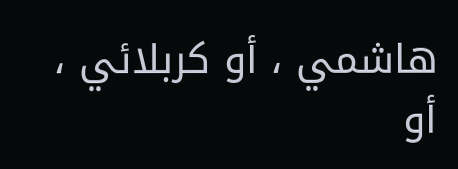هاشمي ، أو كربلائي ، أو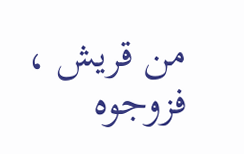من قريش ، فزوجوه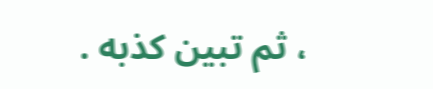، ثم تبين كذبه .